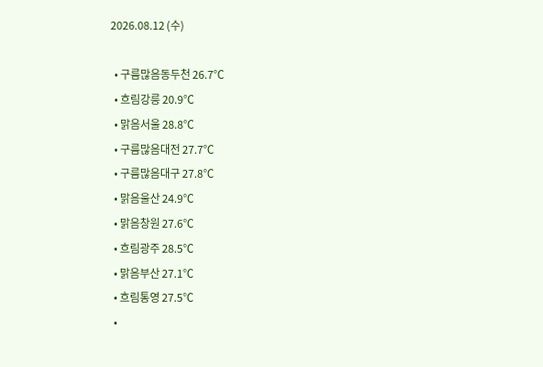2026.08.12 (수)

  • 구름많음동두천 26.7℃
  • 흐림강릉 20.9℃
  • 맑음서울 28.8℃
  • 구름많음대전 27.7℃
  • 구름많음대구 27.8℃
  • 맑음울산 24.9℃
  • 맑음창원 27.6℃
  • 흐림광주 28.5℃
  • 맑음부산 27.1℃
  • 흐림통영 27.5℃
  •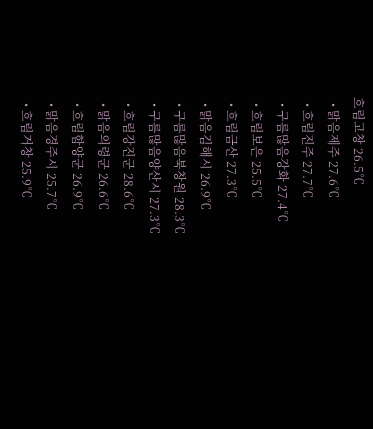흐림고창 26.5℃
  • 맑음제주 27.6℃
  • 흐림진주 27.7℃
  • 구름많음강화 27.4℃
  • 흐림보은 25.5℃
  • 흐림금산 27.3℃
  • 맑음김해시 26.9℃
  • 구름많음북창원 28.3℃
  • 구름많음양산시 27.3℃
  • 흐림강진군 28.6℃
  • 맑음의령군 26.6℃
  • 흐림함양군 26.9℃
  • 맑음경주시 25.7℃
  • 흐림거창 25.9℃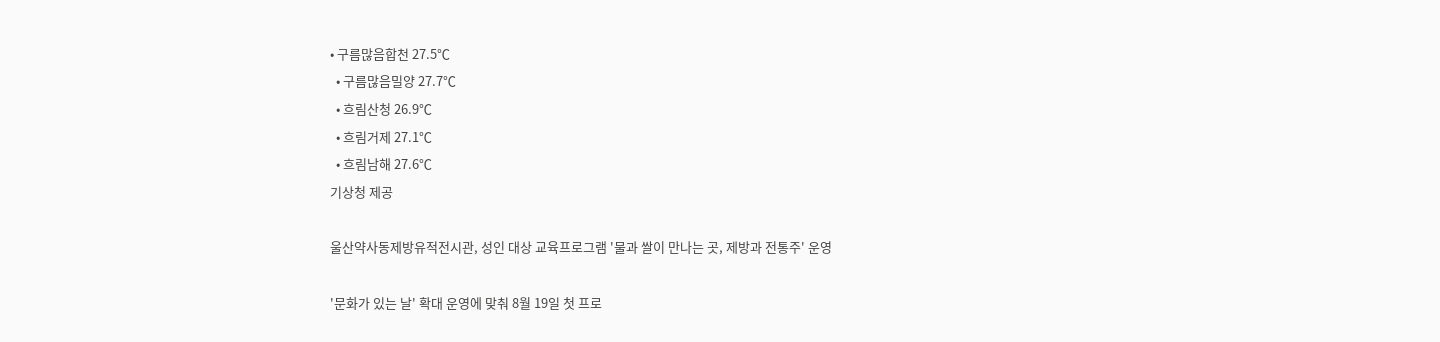• 구름많음합천 27.5℃
  • 구름많음밀양 27.7℃
  • 흐림산청 26.9℃
  • 흐림거제 27.1℃
  • 흐림남해 27.6℃
기상청 제공

울산약사동제방유적전시관, 성인 대상 교육프로그램 '물과 쌀이 만나는 곳, 제방과 전통주' 운영

'문화가 있는 날' 확대 운영에 맞춰 8월 19일 첫 프로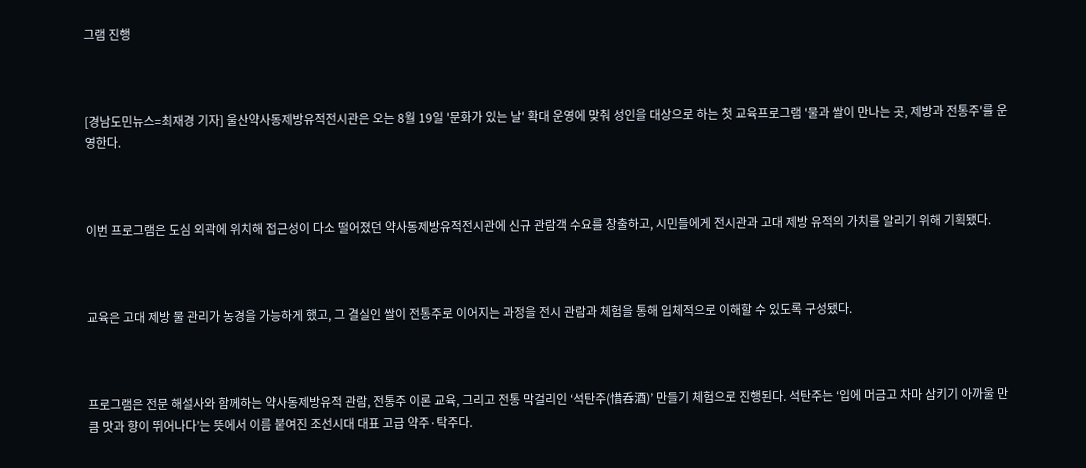그램 진행



[경남도민뉴스=최재경 기자] 울산약사동제방유적전시관은 오는 8월 19일 '문화가 있는 날' 확대 운영에 맞춰 성인을 대상으로 하는 첫 교육프로그램 '물과 쌀이 만나는 곳, 제방과 전통주'를 운영한다.



이번 프로그램은 도심 외곽에 위치해 접근성이 다소 떨어졌던 약사동제방유적전시관에 신규 관람객 수요를 창출하고, 시민들에게 전시관과 고대 제방 유적의 가치를 알리기 위해 기획됐다.



교육은 고대 제방 물 관리가 농경을 가능하게 했고, 그 결실인 쌀이 전통주로 이어지는 과정을 전시 관람과 체험을 통해 입체적으로 이해할 수 있도록 구성됐다.



프로그램은 전문 해설사와 함께하는 약사동제방유적 관람, 전통주 이론 교육, 그리고 전통 막걸리인 ‘석탄주(惜呑酒)’ 만들기 체험으로 진행된다. 석탄주는 ‘입에 머금고 차마 삼키기 아까울 만큼 맛과 향이 뛰어나다’는 뜻에서 이름 붙여진 조선시대 대표 고급 약주·탁주다.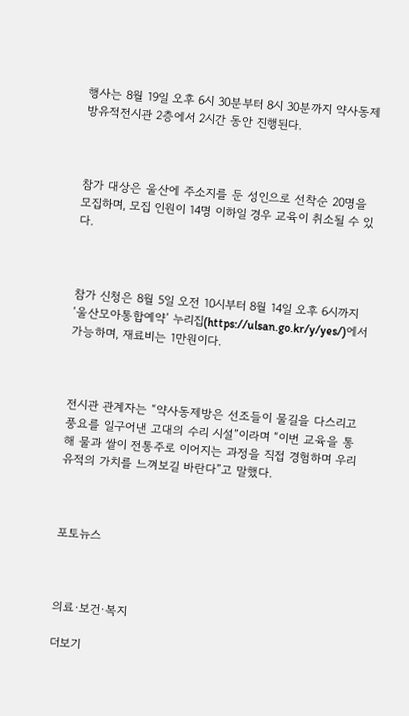행사는 8월 19일 오후 6시 30분부터 8시 30분까지 약사동제방유적전시관 2층에서 2시간 동안 진행된다.



참가 대상은 울산에 주소지를 둔 성인으로 선착순 20명을 모집하며, 모집 인원이 14명 이하일 경우 교육이 취소될 수 있다.



참가 신청은 8월 5일 오전 10시부터 8월 14일 오후 6시까지 ‘울산모아통합예약’ 누리집(https://ulsan.go.kr/y/yes/)에서 가능하며, 재료비는 1만원이다.



전시관 관계자는 “약사동제방은 선조들이 물길을 다스리고 풍요를 일구어낸 고대의 수리 시설”이라며 “이번 교육을 통해 물과 쌀이 전통주로 이어지는 과정을 직접 경험하며 우리 유적의 가치를 느껴보길 바란다”고 말했다.



포토뉴스



의료·보건·복지

더보기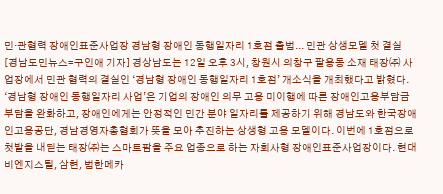민·관협력 장애인표준사업장 경남형 장애인 동행일자리 1호점 출범... 민관 상생모델 첫 결실
[경남도민뉴스=구인애 기자] 경상남도는 12일 오후 3시, 창원시 의창구 팔용동 소재 태장㈜ 사업장에서 민관 협력의 결실인 ‘경남형 장애인 동행일자리 1호점’ 개소식을 개최했다고 밝혔다. ‘경남형 장애인 동행일자리 사업’은 기업의 장애인 의무 고용 미이행에 따른 장애인고용부담금 부담을 완화하고, 장애인에게는 안정적인 민간 분야 일자리를 제공하기 위해 경남도와 한국장애인고용공단, 경남경영자총협회가 뜻을 모아 추진하는 상생형 고용 모델이다. 이번에 1호점으로 첫발을 내딛는 태장㈜는 스마트팜을 주요 업종으로 하는 자회사형 장애인표준사업장이다. 현대비엔지스틸, 삼현, 범한메카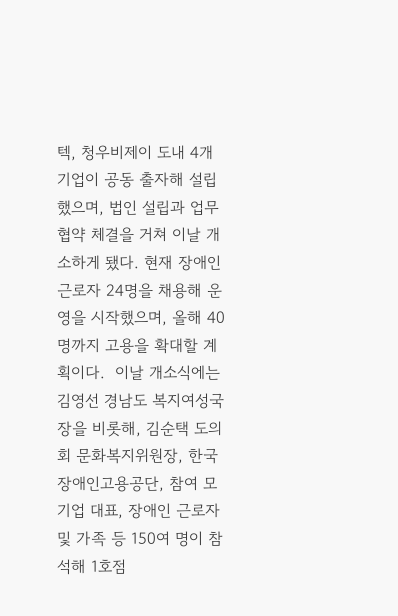텍, 청우비제이 도내 4개 기업이 공동 출자해 설립했으며, 법인 설립과 업무협약 체결을 거쳐 이날 개소하게 됐다. 현재 장애인 근로자 24명을 채용해 운영을 시작했으며, 올해 40명까지 고용을 확대할 계획이다.  이날 개소식에는 김영선 경남도 복지여성국장을 비롯해, 김순택 도의회 문화복지위원장, 한국장애인고용공단, 참여 모기업 대표, 장애인 근로자 및 가족 등 150여 명이 참석해 1호점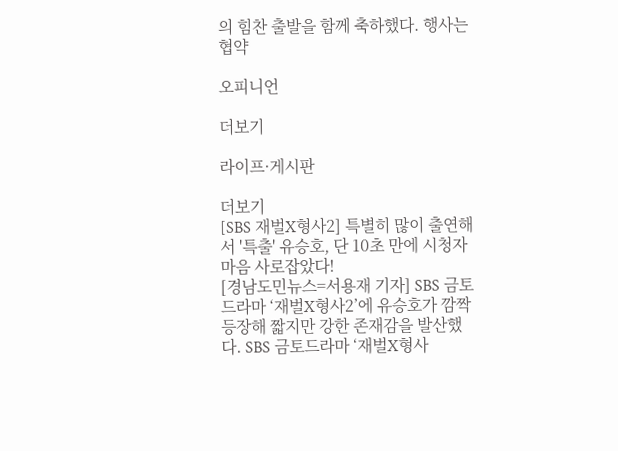의 힘찬 출발을 함께 축하했다. 행사는 협약

오피니언

더보기

라이프·게시판

더보기
[SBS 재벌X형사2] 특별히 많이 출연해서 '특출' 유승호, 단 10초 만에 시청자 마음 사로잡았다!
[경남도민뉴스=서용재 기자] SBS 금토드라마 ‘재벌X형사2’에 유승호가 깜짝 등장해 짧지만 강한 존재감을 발산했다. SBS 금토드라마 ‘재벌X형사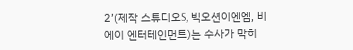2’(제작 스튜디오S, 빅오션이엔엠, 비에이 엔터테인먼트)는 수사가 막히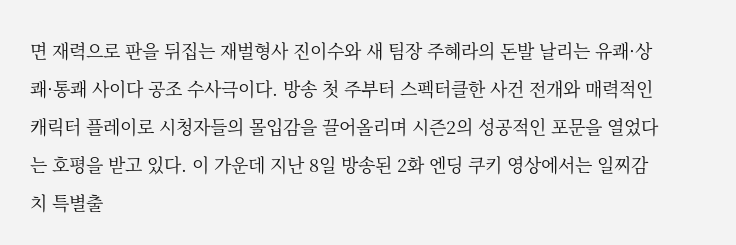면 재력으로 판을 뒤집는 재벌형사 진이수와 새 팀장 주혜라의 돈발 날리는 유쾌·상쾌·통쾌 사이다 공조 수사극이다. 방송 첫 주부터 스펙터클한 사건 전개와 매력적인 캐릭터 플레이로 시청자들의 몰입감을 끌어올리며 시즌2의 성공적인 포문을 열었다는 호평을 받고 있다. 이 가운데 지난 8일 방송된 2화 엔딩 쿠키 영상에서는 일찌감치 특별출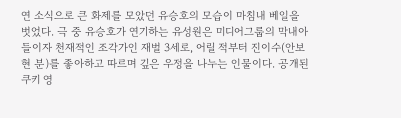연 소식으로 큰 화제를 모았던 유승호의 모습이 마침내 베일을 벗었다. 극 중 유승호가 연기하는 유성원은 미디어그룹의 막내아들이자 천재적인 조각가인 재벌 3세로, 어릴 적부터 진이수(안보현 분)를 좋아하고 따르며 깊은 우정을 나누는 인물이다. 공개된 쿠키 영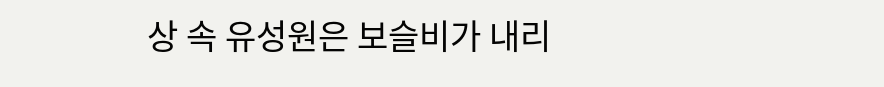상 속 유성원은 보슬비가 내리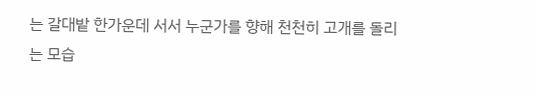는 갈대밭 한가운데 서서 누군가를 향해 천천히 고개를 돌리는 모습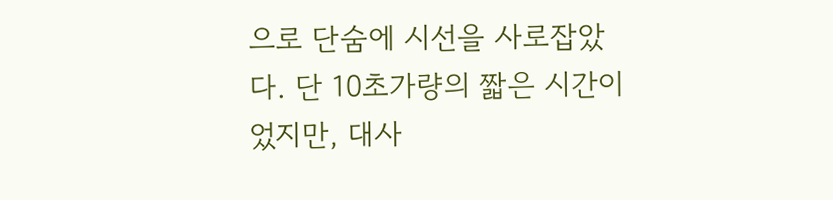으로 단숨에 시선을 사로잡았다. 단 10초가량의 짧은 시간이었지만, 대사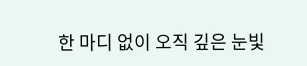한 마디 없이 오직 깊은 눈빛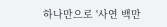하나만으로 '사연 백만